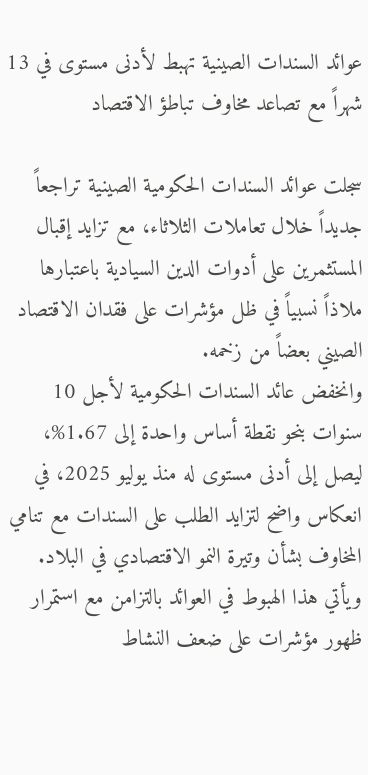عوائد السندات الصينية تهبط لأدنى مستوى في 13 شهراً مع تصاعد مخاوف تباطؤ الاقتصاد

سجلت عوائد السندات الحكومية الصينية تراجعاً جديداً خلال تعاملات الثلاثاء، مع تزايد إقبال المستثمرين على أدوات الدين السيادية باعتبارها ملاذاً نسبياً في ظل مؤشرات على فقدان الاقتصاد الصيني بعضاً من زخمه.
وانخفض عائد السندات الحكومية لأجل 10 سنوات بنحو نقطة أساس واحدة إلى 1.67%، ليصل إلى أدنى مستوى له منذ يوليو 2025، في انعكاس واضح لتزايد الطلب على السندات مع تنامي المخاوف بشأن وتيرة النمو الاقتصادي في البلاد.
ويأتي هذا الهبوط في العوائد بالتزامن مع استمرار ظهور مؤشرات على ضعف النشاط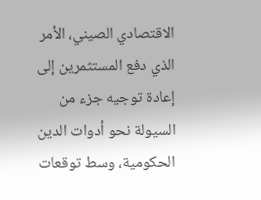الاقتصادي الصيني، الأمر الذي دفع المستثمرين إلى إعادة توجيه جزء من السيولة نحو أدوات الدين الحكومية، وسط توقعات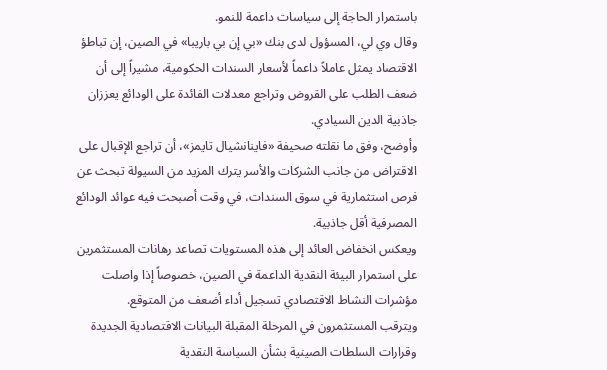باستمرار الحاجة إلى سياسات داعمة للنمو.
وقال وي لي، المسؤول لدى بنك «بي إن بي باريبا» في الصين، إن تباطؤ الاقتصاد يمثل عاملاً داعماً لأسعار السندات الحكومية، مشيراً إلى أن ضعف الطلب على القروض وتراجع معدلات الفائدة على الودائع يعززان جاذبية الدين السيادي.
وأوضح، وفق ما نقلته صحيفة «فاينانشيال تايمز»، أن تراجع الإقبال على الاقتراض من جانب الشركات والأسر يترك المزيد من السيولة تبحث عن فرص استثمارية في سوق السندات، في وقت أصبحت فيه عوائد الودائع المصرفية أقل جاذبية.
ويعكس انخفاض العائد إلى هذه المستويات تصاعد رهانات المستثمرين على استمرار البيئة النقدية الداعمة في الصين، خصوصاً إذا واصلت مؤشرات النشاط الاقتصادي تسجيل أداء أضعف من المتوقع.
ويترقب المستثمرون في المرحلة المقبلة البيانات الاقتصادية الجديدة وقرارات السلطات الصينية بشأن السياسة النقدية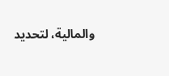والمالية، لتحديد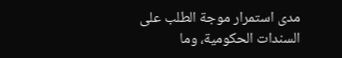مدى استمرار موجة الطلب على السندات الحكومية، وما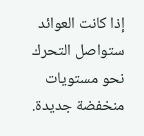إذا كانت العوائد ستواصل التحرك نحو مستويات منخفضة جديدة.